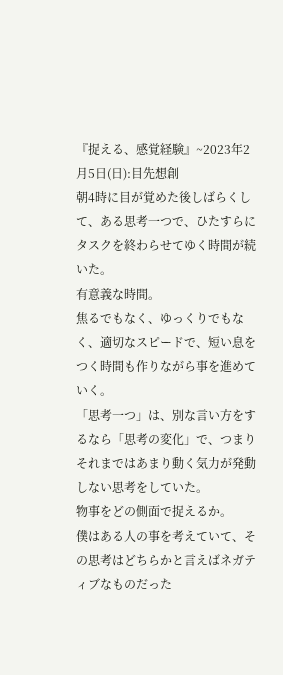『捉える、感覚経験』~2023年2月5日(日):目先想創
朝4時に目が覚めた後しばらくして、ある思考一つで、ひたすらにタスクを終わらせてゆく時間が続いた。
有意義な時間。
焦るでもなく、ゆっくりでもなく、適切なスピードで、短い息をつく時間も作りながら事を進めていく。
「思考一つ」は、別な言い方をするなら「思考の変化」で、つまりそれまではあまり動く気力が発動しない思考をしていた。
物事をどの側面で捉えるか。
僕はある人の事を考えていて、その思考はどちらかと言えばネガティブなものだった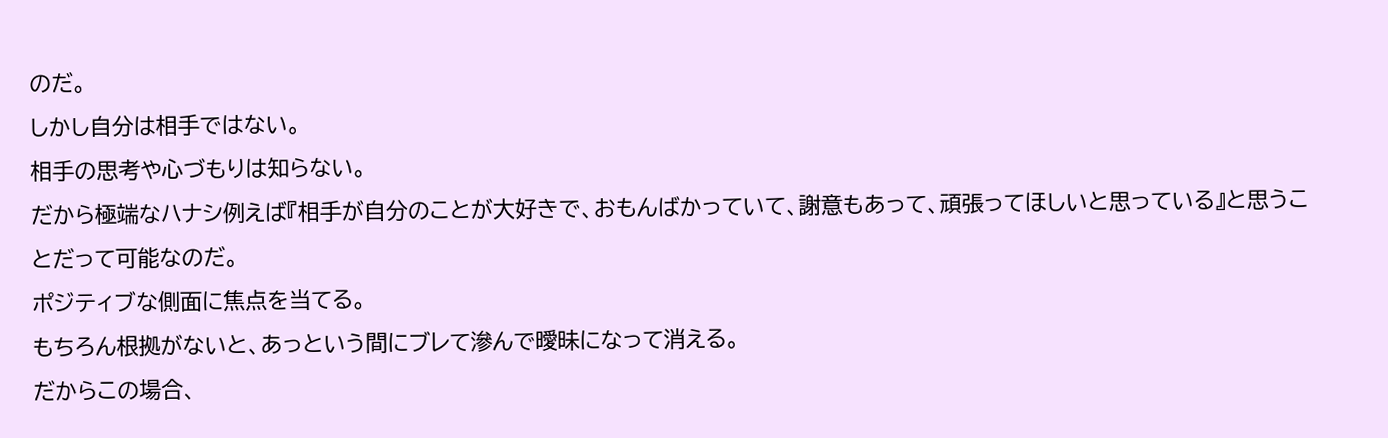のだ。
しかし自分は相手ではない。
相手の思考や心づもりは知らない。
だから極端なハナシ例えば『相手が自分のことが大好きで、おもんばかっていて、謝意もあって、頑張ってほしいと思っている』と思うことだって可能なのだ。
ポジティブな側面に焦点を当てる。
もちろん根拠がないと、あっという間にブレて滲んで曖昧になって消える。
だからこの場合、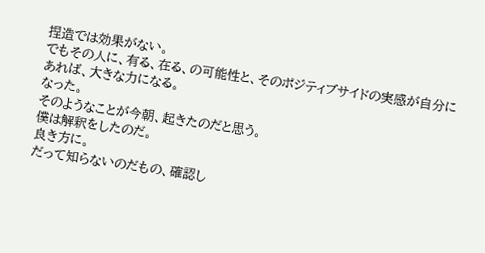捏造では効果がない。
でもその人に、有る、在る、の可能性と、そのポジティブサイドの実感が自分にあれば、大きな力になる。
なった。
そのようなことが今朝、起きたのだと思う。
僕は解釈をしたのだ。
良き方に。
だって知らないのだもの、確認し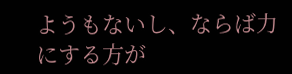ようもないし、ならば力にする方が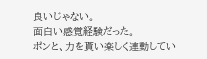良いじゃない。
面白い感覚経験だった。
ポンと、力を貰い楽しく連動してい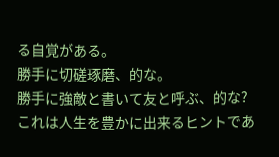る自覚がある。
勝手に切磋琢磨、的な。
勝手に強敵と書いて友と呼ぶ、的な?
これは人生を豊かに出来るヒントであ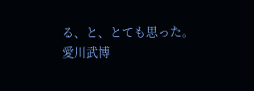る、と、とても思った。
愛川武博